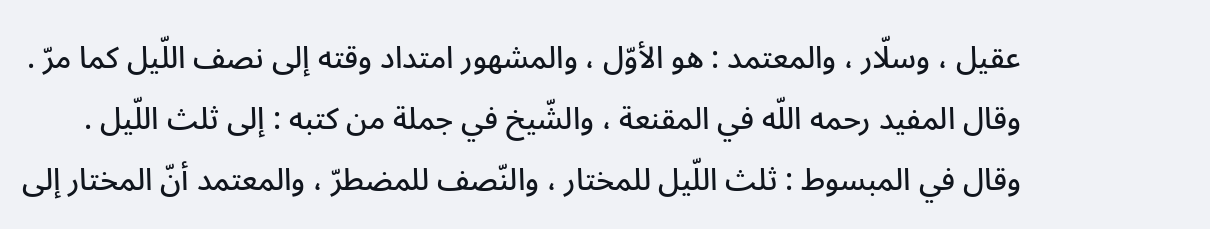عقيل ، وسلّار ، والمعتمد : هو الأوّل ، والمشهور امتداد وقته إلى نصف اللّيل كما مرّ .
وقال المفيد رحمه اللّه في المقنعة ، والشّيخ في جملة من كتبه : إلى ثلث اللّيل .
وقال في المبسوط : ثلث اللّيل للمختار ، والنّصف للمضطرّ ، والمعتمد أنّ المختار إلى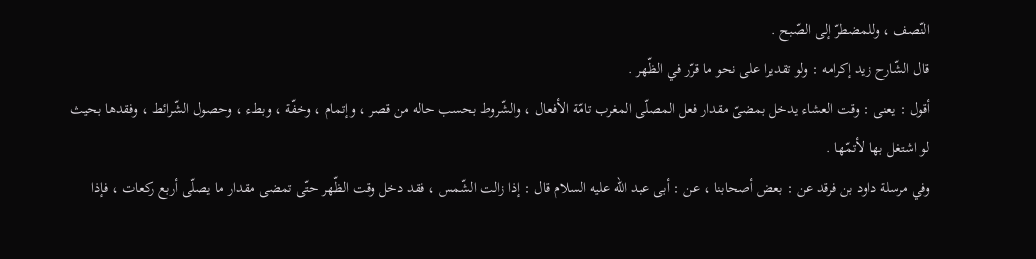النّصف ، وللمضطرّ إلى الصّبح .
قال الشّارح زيد إكرامه : ولو تقديرا على نحو ما قرّر في الظّهر .
أقول : يعنى : وقت العشاء يدخل بمضىّ مقدار فعل المصلّى المغرب تامّة الأفعال ، والشّروط بحسب حاله من قصر ، وإتمام ، وخفّة ، وبطء ، وحصول الشّرائط ، وفقدها بحيث لو اشتغل بها لأتمّها .
وفي مرسلة داود بن فرقد عن : بعض أصحابنا ، عن : أبى عبد اللّه عليه السلام قال : إذا زالت الشّمس ، فقد دخل وقت الظّهر حتّى تمضى مقدار ما يصلّى أربع ركعات ، فإذا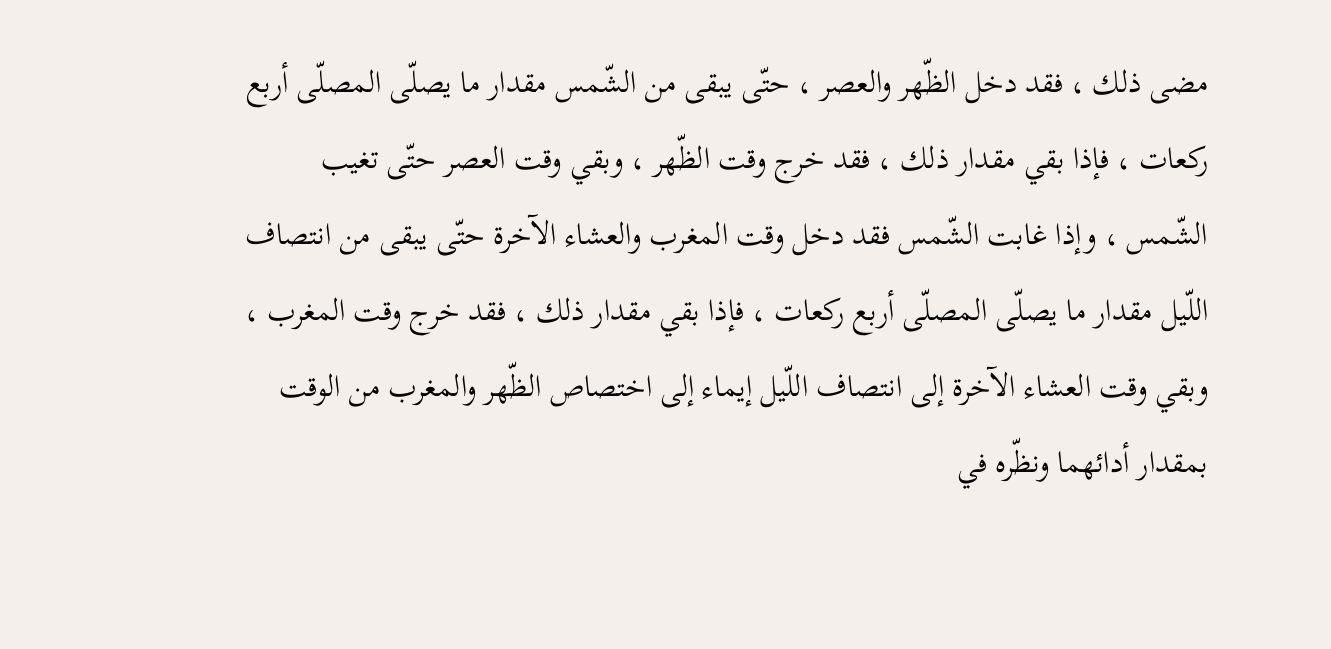مضى ذلك ، فقد دخل الظّهر والعصر ، حتّى يبقى من الشّمس مقدار ما يصلّى المصلّى أربع ركعات ، فإذا بقي مقدار ذلك ، فقد خرج وقت الظّهر ، وبقي وقت العصر حتّى تغيب الشّمس ، وإذا غابت الشّمس فقد دخل وقت المغرب والعشاء الآخرة حتّى يبقى من انتصاف اللّيل مقدار ما يصلّى المصلّى أربع ركعات ، فإذا بقي مقدار ذلك ، فقد خرج وقت المغرب ، وبقي وقت العشاء الآخرة إلى انتصاف اللّيل إيماء إلى اختصاص الظّهر والمغرب من الوقت بمقدار أدائهما ونظّره في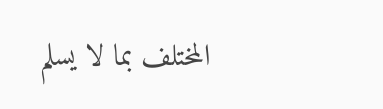المختلف بما لا يسلم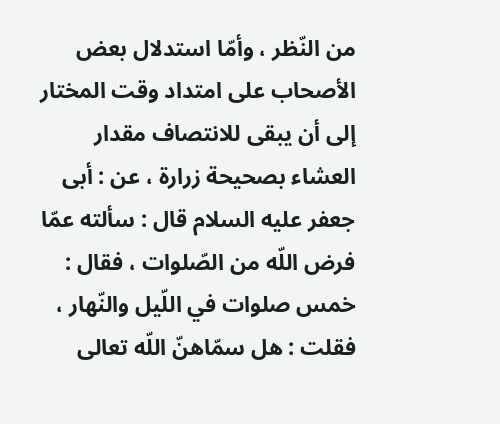من النّظر ، وأمّا استدلال بعض الأصحاب على امتداد وقت المختار إلى أن يبقى للانتصاف مقدار العشاء بصحيحة زرارة ، عن : أبى جعفر عليه السلام قال : سألته عمّا فرض اللّه من الصّلوات ، فقال : خمس صلوات في اللّيل والنّهار ، فقلت : هل سمّاهنّ اللّه تعالى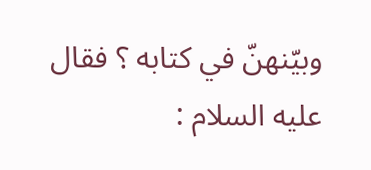وبيّنهنّ في كتابه ؟ فقال عليه السلام :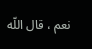نعم ، قال اللّه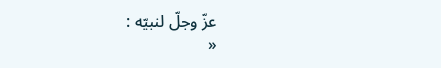عزّ وجلّ لنبيّه :
«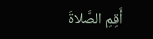أَقِمِ الصَّلاةَ